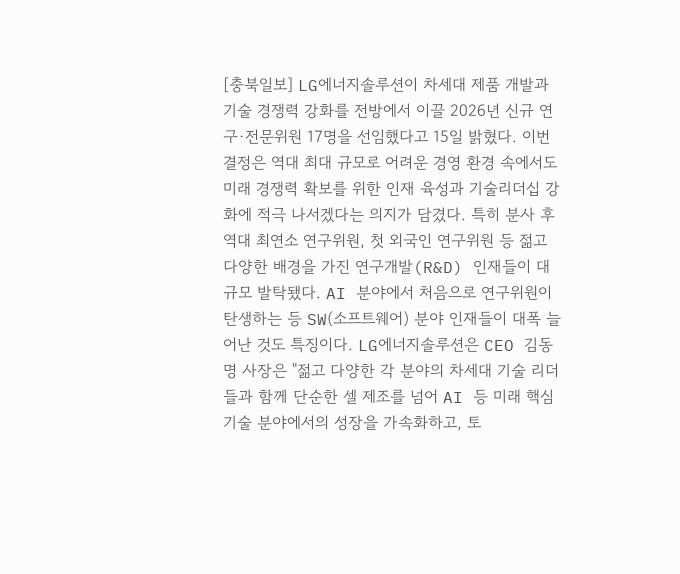[충북일보] LG에너지솔루션이 차세대 제품 개발과 기술 경쟁력 강화를 전방에서 이끌 2026년 신규 연구·전문위원 17명을 선임했다고 15일 밝혔다. 이번 결정은 역대 최대 규모로 어려운 경영 환경 속에서도 미래 경쟁력 확보를 위한 인재 육성과 기술리더십 강화에 적극 나서겠다는 의지가 담겼다. 특히 분사 후 역대 최연소 연구위원, 첫 외국인 연구위원 등 젊고 다양한 배경을 가진 연구개발(R&D) 인재들이 대규모 발탁됐다. AI 분야에서 처음으로 연구위원이 탄생하는 등 SW(소프트웨어) 분야 인재들이 대폭 늘어난 것도 특징이다. LG에너지솔루션은 CEO 김동명 사장은 "젊고 다양한 각 분야의 차세대 기술 리더들과 함께 단순한 셀 제조를 넘어 AI 등 미래 핵심 기술 분야에서의 성장을 가속화하고, 토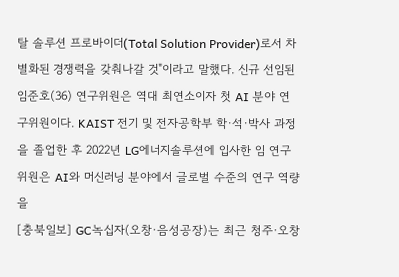탈 솔루션 프로바이더(Total Solution Provider)로서 차별화된 경쟁력을 갖춰나갈 것"이라고 말했다. 신규 선임된 임준호(36) 연구위원은 역대 최연소이자 첫 AI 분야 연구위원이다. KAIST 전기 및 전자공학부 학·석·박사 과정을 졸업한 후 2022년 LG에너지솔루션에 입사한 임 연구위원은 AI와 머신러닝 분야에서 글로벌 수준의 연구 역량을
[충북일보] GC녹십자(오창·음성공장)는 최근 청주·오창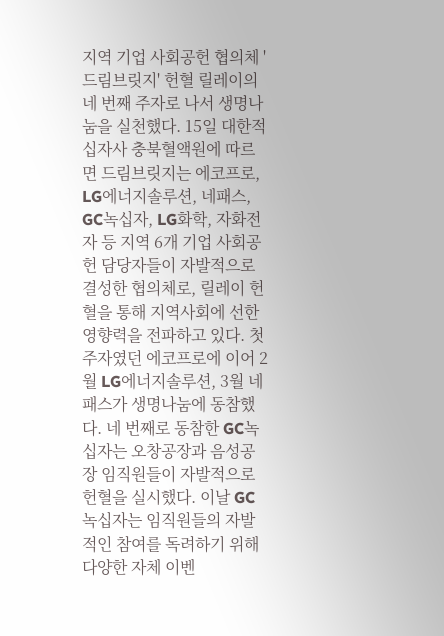지역 기업 사회공헌 협의체 '드림브릿지' 헌혈 릴레이의 네 번째 주자로 나서 생명나눔을 실천했다. 15일 대한적십자사 충북혈액원에 따르면 드림브릿지는 에코프로, LG에너지솔루션, 네패스, GC녹십자, LG화학, 자화전자 등 지역 6개 기업 사회공헌 담당자들이 자발적으로 결성한 협의체로, 릴레이 헌혈을 통해 지역사회에 선한 영향력을 전파하고 있다. 첫 주자였던 에코프로에 이어 2월 LG에너지솔루션, 3월 네패스가 생명나눔에 동참했다. 네 번째로 동참한 GC녹십자는 오창공장과 음성공장 임직원들이 자발적으로 헌혈을 실시했다. 이날 GC녹십자는 임직원들의 자발적인 참여를 독려하기 위해 다양한 자체 이벤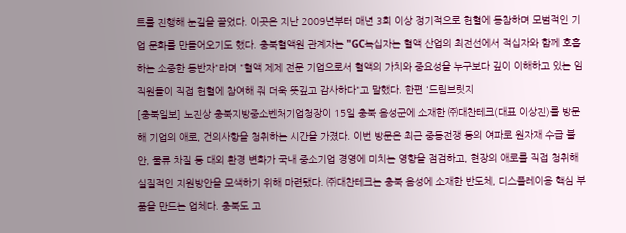트를 진행해 눈길을 끌었다. 이곳은 지난 2009년부터 매년 3회 이상 정기적으로 헌혈에 동참하며 모범적인 기업 문화를 만들어오기도 했다. 충북혈액원 관계자는 "GC녹십자는 혈액 산업의 최전선에서 적십자와 함께 호흡하는 소중한 동반자"라며 "혈액 제제 전문 기업으로서 혈액의 가치와 중요성을 누구보다 깊이 이해하고 있는 임직원들이 직접 헌혈에 참여해 줘 더욱 뜻깊고 감사하다"고 말했다. 한편 '드림브릿지
[충북일보] 노진상 충북지방중소벤처기업청장이 15일 충북 음성군에 소재한 ㈜대찬테크(대표 이상진)를 방문해 기업의 애로, 건의사항을 청취하는 시간을 가졌다. 이번 방문은 최근 중동전쟁 등의 여파로 원자재 수급 불안, 물류 차질 등 대외 환경 변화가 국내 중소기업 경영에 미치는 영향을 점검하고, 현장의 애로를 직접 청취해 실질적인 지원방안을 모색하기 위해 마련됐다. ㈜대찬테크는 충북 음성에 소재한 반도체, 디스플레이용 핵심 부품을 만드는 업체다. 충북도 고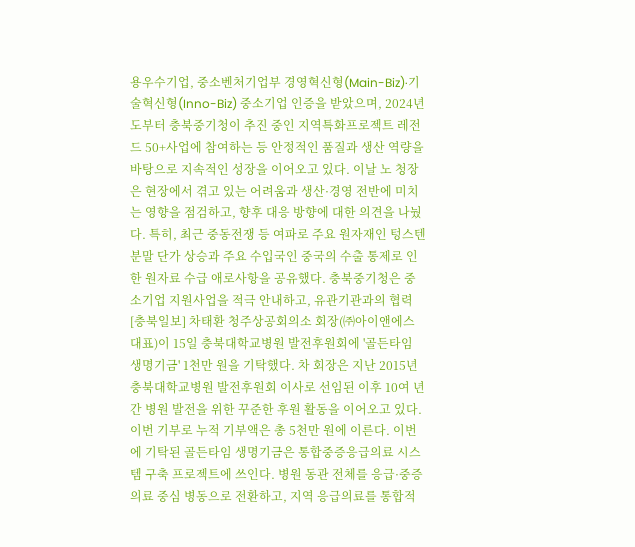용우수기업, 중소벤처기업부 경영혁신형(Main-Biz)·기술혁신형(Inno-Biz) 중소기업 인증을 받았으며, 2024년도부터 충북중기청이 추진 중인 지역특화프로젝트 레전드 50+사업에 참여하는 등 안정적인 품질과 생산 역량을 바탕으로 지속적인 성장을 이어오고 있다. 이날 노 청장은 현장에서 겪고 있는 어려움과 생산·경영 전반에 미치는 영향을 점검하고, 향후 대응 방향에 대한 의견을 나눴다. 특히, 최근 중동전쟁 등 여파로 주요 원자재인 텅스텐 분말 단가 상승과 주요 수입국인 중국의 수출 통제로 인한 원자료 수급 애로사항을 공유했다. 충북중기청은 중소기업 지원사업을 적극 안내하고, 유관기관과의 협력
[충북일보] 차태환 청주상공회의소 회장(㈜아이앤에스 대표)이 15일 충북대학교병원 발전후원회에 '골든타임 생명기금' 1천만 원을 기탁했다. 차 회장은 지난 2015년 충북대학교병원 발전후원회 이사로 선임된 이후 10여 년간 병원 발전을 위한 꾸준한 후원 활동을 이어오고 있다. 이번 기부로 누적 기부액은 총 5천만 원에 이른다. 이번에 기탁된 골든타임 생명기금은 통합중증응급의료 시스템 구축 프로젝트에 쓰인다. 병원 동관 전체를 응급·중증 의료 중심 병동으로 전환하고, 지역 응급의료를 통합적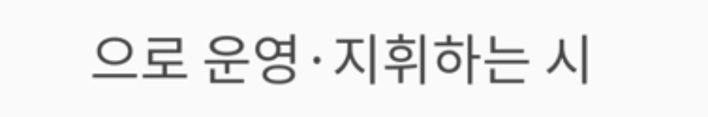으로 운영·지휘하는 시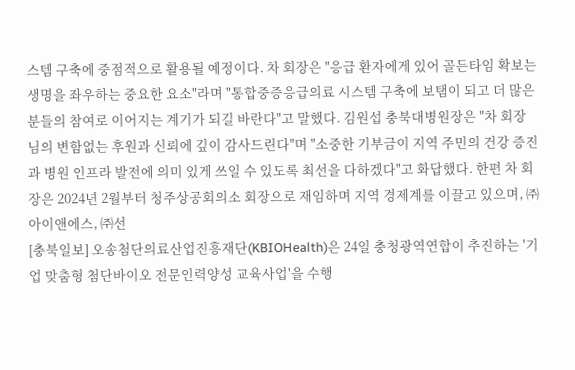스템 구축에 중점적으로 활용될 예정이다. 차 회장은 "응급 환자에게 있어 골든타임 확보는 생명을 좌우하는 중요한 요소"라며 "통합중증응급의료 시스템 구축에 보탬이 되고 더 많은 분들의 참여로 이어지는 계기가 되길 바란다"고 말했다. 김원섭 충북대병원장은 "차 회장님의 변함없는 후원과 신뢰에 깊이 감사드린다"며 "소중한 기부금이 지역 주민의 건강 증진과 병원 인프라 발전에 의미 있게 쓰일 수 있도록 최선을 다하겠다"고 화답했다. 한편 차 회장은 2024년 2월부터 청주상공회의소 회장으로 재임하며 지역 경제계를 이끌고 있으며, ㈜아이앤에스, ㈜선
[충북일보] 오송첨단의료산업진흥재단(KBIOHealth)은 24일 충청광역연합이 추진하는 '기업 맞춤형 첨단바이오 전문인력양성 교육사업'을 수행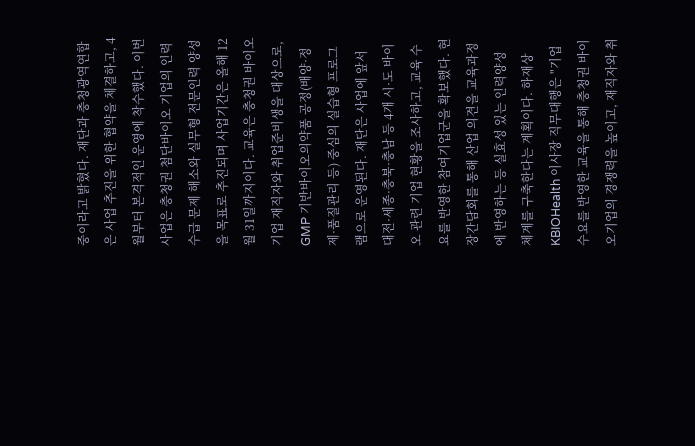중이라고 밝혔다. 재단과 충청광역연합은 사업 추진을 위한 협약을 체결하고, 4월부터 본격적인 운영에 착수했다. 이번 사업은 충청권 첨단바이오 기업의 인력 수급 문제 해소와 실무형 전문인력 양성을 목표로 추진되며 사업기간은 올해 12월 31일까지이다. 교육은 충청권 바이오기업 재직자와 취업준비생을 대상으로, GMP 기반바이오의약품 공정(배양·정제·품질관리 등) 중심의 실습형 프로그램으로 운영된다. 재단은 사업에 앞서 대전·세종·충북·충남 등 4개 시·도 바이오 관련 기업 현황을 조사하고, 교육 수요를 반영한 참여기업군을 확보했다. 현장간담회를 통해 산업 의견을 교육과정에 반영하는 등 실효성 있는 인력양성 체계를 구축한다는 계획이다. 하재상 KBIOHealth 이사장 직무대행은 "기업 수요를 반영한 교육을 통해 충청권 바이오기업의 경쟁력을 높이고, 재직자와 취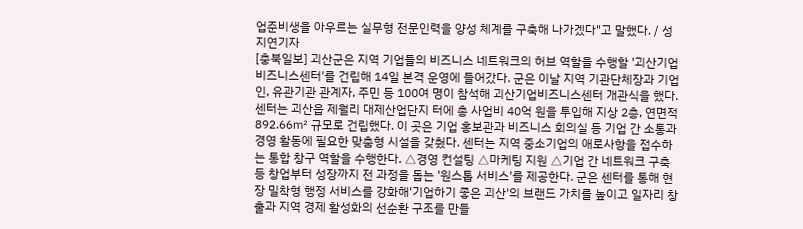업준비생을 아우르는 실무형 전문인력을 양성 체계를 구축해 나가겠다"고 말했다. / 성지연기자
[충북일보] 괴산군은 지역 기업들의 비즈니스 네트워크의 허브 역할을 수행할 '괴산기업비즈니스센터'를 건립해 14일 본격 운영에 들어갔다. 군은 이날 지역 기관단체장과 기업인, 유관기관 관계자, 주민 등 100여 명이 참석해 괴산기업비즈니스센터 개관식을 했다. 센터는 괴산읍 제월리 대제산업단지 터에 총 사업비 40억 원을 투입해 지상 2층, 연면적 892.66㎡ 규모로 건립했다. 이 곳은 기업 홍보관과 비즈니스 회의실 등 기업 간 소통과 경영 활동에 필요한 맞춤형 시설을 갖췄다. 센터는 지역 중소기업의 애로사항을 접수하는 통합 창구 역할을 수행한다. △경영 컨설팅 △마케팅 지원 △기업 간 네트워크 구축 등 창업부터 성장까지 전 과정을 돕는 '원스톱 서비스'를 제공한다. 군은 센터를 통해 현장 밀착형 행정 서비스를 강화해'기업하기 좋은 괴산'의 브랜드 가치를 높이고 일자리 창출과 지역 경제 활성화의 선순환 구조를 만들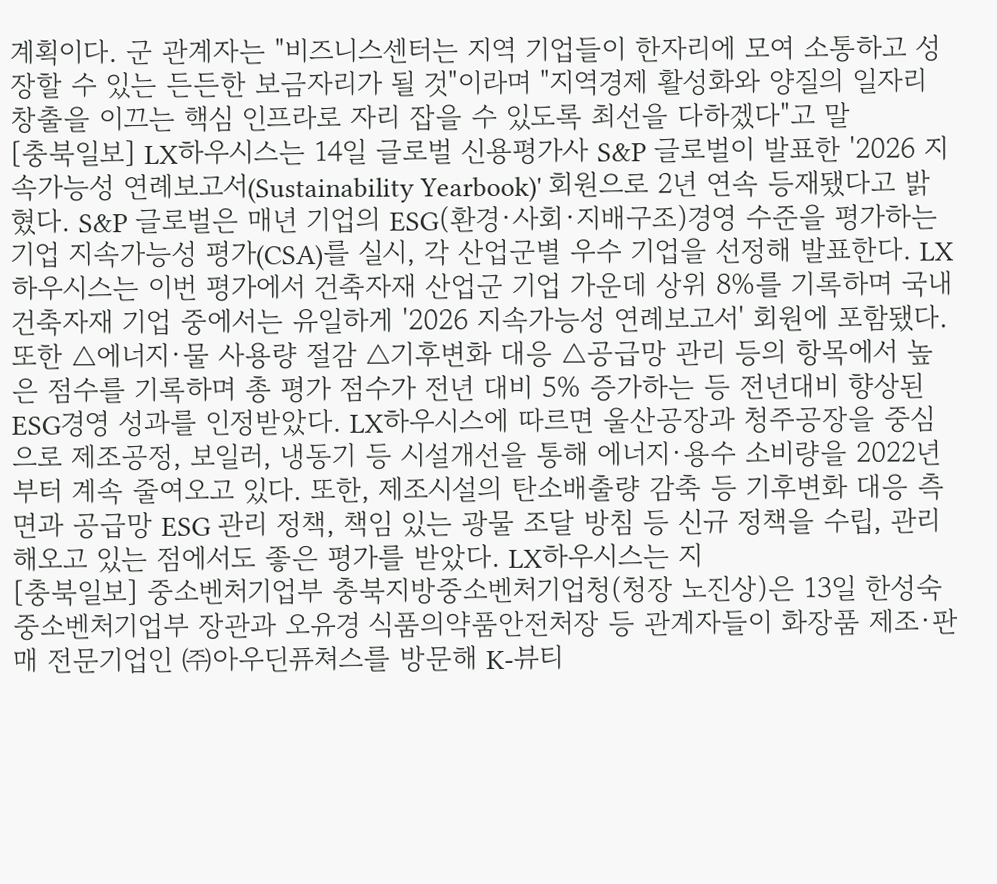계획이다. 군 관계자는 "비즈니스센터는 지역 기업들이 한자리에 모여 소통하고 성장할 수 있는 든든한 보금자리가 될 것"이라며 "지역경제 활성화와 양질의 일자리 창출을 이끄는 핵심 인프라로 자리 잡을 수 있도록 최선을 다하겠다"고 말
[충북일보] LX하우시스는 14일 글로벌 신용평가사 S&P 글로벌이 발표한 '2026 지속가능성 연례보고서(Sustainability Yearbook)' 회원으로 2년 연속 등재됐다고 밝혔다. S&P 글로벌은 매년 기업의 ESG(환경·사회·지배구조)경영 수준을 평가하는 기업 지속가능성 평가(CSA)를 실시, 각 산업군별 우수 기업을 선정해 발표한다. LX하우시스는 이번 평가에서 건축자재 산업군 기업 가운데 상위 8%를 기록하며 국내 건축자재 기업 중에서는 유일하게 '2026 지속가능성 연례보고서' 회원에 포함됐다. 또한 △에너지·물 사용량 절감 △기후변화 대응 △공급망 관리 등의 항목에서 높은 점수를 기록하며 총 평가 점수가 전년 대비 5% 증가하는 등 전년대비 향상된 ESG경영 성과를 인정받았다. LX하우시스에 따르면 울산공장과 청주공장을 중심으로 제조공정, 보일러, 냉동기 등 시설개선을 통해 에너지·용수 소비량을 2022년부터 계속 줄여오고 있다. 또한, 제조시설의 탄소배출량 감축 등 기후변화 대응 측면과 공급망 ESG 관리 정책, 책임 있는 광물 조달 방침 등 신규 정책을 수립, 관리해오고 있는 점에서도 좋은 평가를 받았다. LX하우시스는 지
[충북일보] 중소벤처기업부 충북지방중소벤처기업청(청장 노진상)은 13일 한성숙 중소벤처기업부 장관과 오유경 식품의약품안전처장 등 관계자들이 화장품 제조·판매 전문기업인 ㈜아우딘퓨쳐스를 방문해 K-뷰티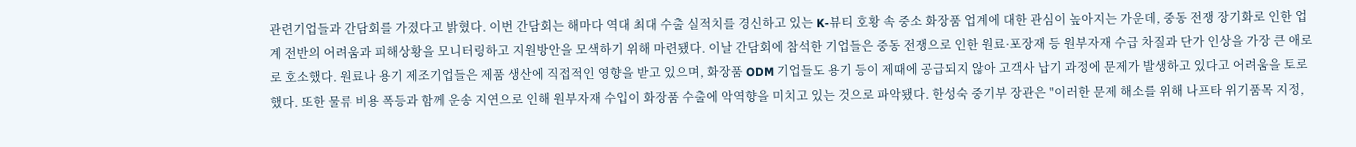관련기업들과 간담회를 가졌다고 밝혔다. 이번 간담회는 해마다 역대 최대 수출 실적치를 경신하고 있는 K-뷰티 호황 속 중소 화장품 업계에 대한 관심이 높아지는 가운데, 중동 전쟁 장기화로 인한 업계 전반의 어려움과 피해상황을 모니터링하고 지원방안을 모색하기 위해 마련됐다. 이날 간담회에 참석한 기업들은 중동 전쟁으로 인한 원료·포장재 등 원부자재 수급 차질과 단가 인상을 가장 큰 애로로 호소했다. 원료나 용기 제조기업들은 제품 생산에 직접적인 영향을 받고 있으며, 화장품 ODM 기업들도 용기 등이 제때에 공급되지 않아 고객사 납기 과정에 문제가 발생하고 있다고 어려움을 토로했다. 또한 물류 비용 폭등과 함께 운송 지연으로 인해 원부자재 수입이 화장품 수출에 악역향을 미치고 있는 것으로 파악됐다. 한성숙 중기부 장관은 "이러한 문제 해소를 위해 나프타 위기품목 지정,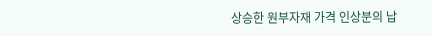상승한 원부자재 가격 인상분의 납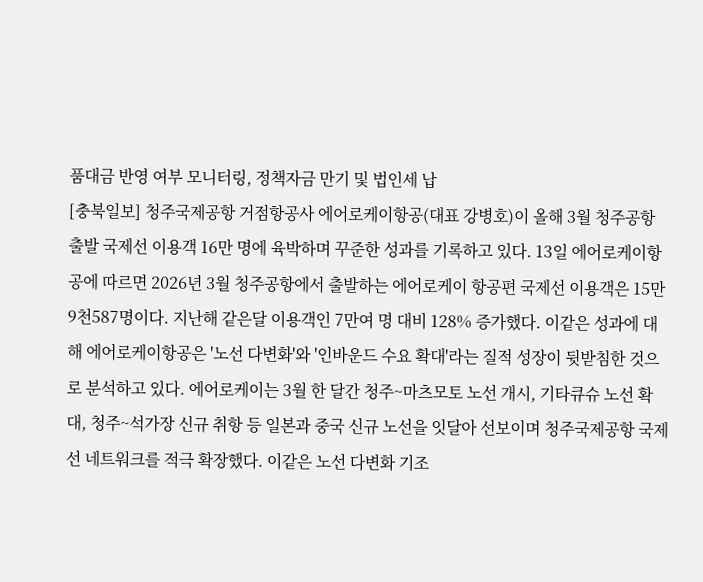품대금 반영 여부 모니터링, 정책자금 만기 및 법인세 납
[충북일보] 청주국제공항 거점항공사 에어로케이항공(대표 강병호)이 올해 3월 청주공항 출발 국제선 이용객 16만 명에 육박하며 꾸준한 성과를 기록하고 있다. 13일 에어로케이항공에 따르면 2026년 3월 청주공항에서 출발하는 에어로케이 항공편 국제선 이용객은 15만9천587명이다. 지난해 같은달 이용객인 7만여 명 대비 128% 증가했다. 이같은 성과에 대해 에어로케이항공은 '노선 다변화'와 '인바운드 수요 확대'라는 질적 성장이 뒷받침한 것으로 분석하고 있다. 에어로케이는 3월 한 달간 청주~마츠모토 노선 개시, 기타큐슈 노선 확대, 청주~석가장 신규 취항 등 일본과 중국 신규 노선을 잇달아 선보이며 청주국제공항 국제선 네트워크를 적극 확장했다. 이같은 노선 다변화 기조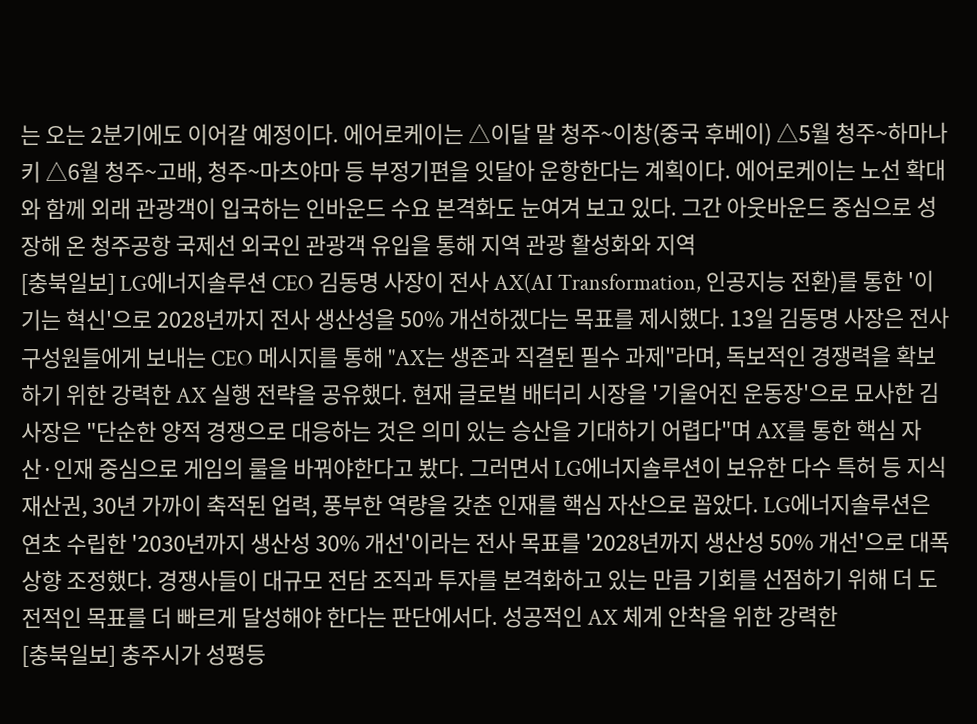는 오는 2분기에도 이어갈 예정이다. 에어로케이는 △이달 말 청주~이창(중국 후베이) △5월 청주~하마나키 △6월 청주~고배, 청주~마츠야마 등 부정기편을 잇달아 운항한다는 계획이다. 에어로케이는 노선 확대와 함께 외래 관광객이 입국하는 인바운드 수요 본격화도 눈여겨 보고 있다. 그간 아웃바운드 중심으로 성장해 온 청주공항 국제선 외국인 관광객 유입을 통해 지역 관광 활성화와 지역
[충북일보] LG에너지솔루션 CEO 김동명 사장이 전사 AX(AI Transformation, 인공지능 전환)를 통한 '이기는 혁신'으로 2028년까지 전사 생산성을 50% 개선하겠다는 목표를 제시했다. 13일 김동명 사장은 전사 구성원들에게 보내는 CEO 메시지를 통해 "AX는 생존과 직결된 필수 과제"라며, 독보적인 경쟁력을 확보하기 위한 강력한 AX 실행 전략을 공유했다. 현재 글로벌 배터리 시장을 '기울어진 운동장'으로 묘사한 김 사장은 "단순한 양적 경쟁으로 대응하는 것은 의미 있는 승산을 기대하기 어렵다"며 AX를 통한 핵심 자산·인재 중심으로 게임의 룰을 바꿔야한다고 봤다. 그러면서 LG에너지솔루션이 보유한 다수 특허 등 지식재산권, 30년 가까이 축적된 업력, 풍부한 역량을 갖춘 인재를 핵심 자산으로 꼽았다. LG에너지솔루션은 연초 수립한 '2030년까지 생산성 30% 개선'이라는 전사 목표를 '2028년까지 생산성 50% 개선'으로 대폭 상향 조정했다. 경쟁사들이 대규모 전담 조직과 투자를 본격화하고 있는 만큼 기회를 선점하기 위해 더 도전적인 목표를 더 빠르게 달성해야 한다는 판단에서다. 성공적인 AX 체계 안착을 위한 강력한
[충북일보] 충주시가 성평등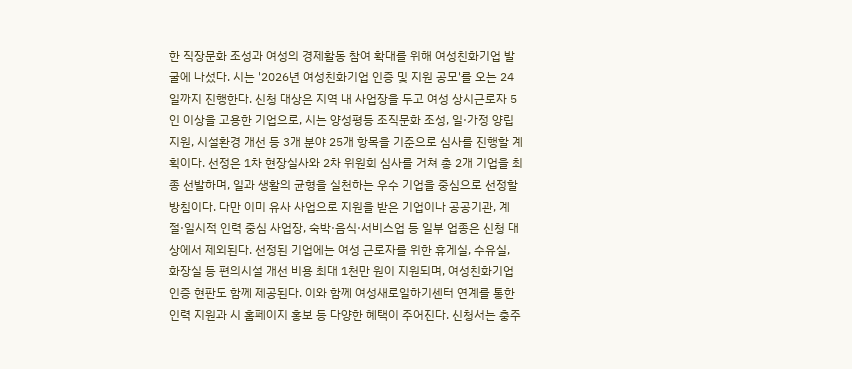한 직장문화 조성과 여성의 경제활동 참여 확대를 위해 여성친화기업 발굴에 나섰다. 시는 '2026년 여성친화기업 인증 및 지원 공모'를 오는 24일까지 진행한다. 신청 대상은 지역 내 사업장을 두고 여성 상시근로자 5인 이상을 고용한 기업으로, 시는 양성평등 조직문화 조성, 일·가정 양립 지원, 시설환경 개선 등 3개 분야 25개 항목을 기준으로 심사를 진행할 계획이다. 선정은 1차 현장실사와 2차 위원회 심사를 거쳐 총 2개 기업을 최종 선발하며, 일과 생활의 균형을 실천하는 우수 기업을 중심으로 선정할 방침이다. 다만 이미 유사 사업으로 지원을 받은 기업이나 공공기관, 계절·일시적 인력 중심 사업장, 숙박·음식·서비스업 등 일부 업종은 신청 대상에서 제외된다. 선정된 기업에는 여성 근로자를 위한 휴게실, 수유실, 화장실 등 편의시설 개선 비용 최대 1천만 원이 지원되며, 여성친화기업 인증 현판도 함께 제공된다. 이와 함께 여성새로일하기센터 연계를 통한 인력 지원과 시 홈페이지 홍보 등 다양한 혜택이 주어진다. 신청서는 충주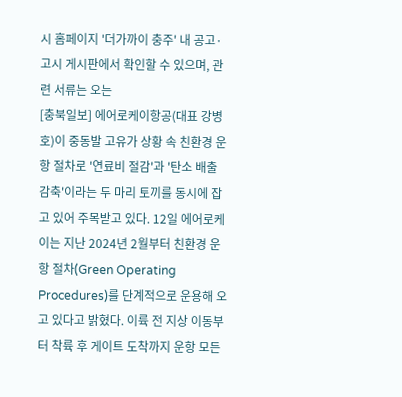시 홈페이지 '더가까이 충주' 내 공고·고시 게시판에서 확인할 수 있으며, 관련 서류는 오는
[충북일보] 에어로케이항공(대표 강병호)이 중동발 고유가 상황 속 친환경 운항 절차로 '연료비 절감'과 '탄소 배출 감축'이라는 두 마리 토끼를 동시에 잡고 있어 주목받고 있다. 12일 에어로케이는 지난 2024년 2월부터 친환경 운항 절차(Green Operating Procedures)를 단계적으로 운용해 오고 있다고 밝혔다. 이륙 전 지상 이동부터 착륙 후 게이트 도착까지 운항 모든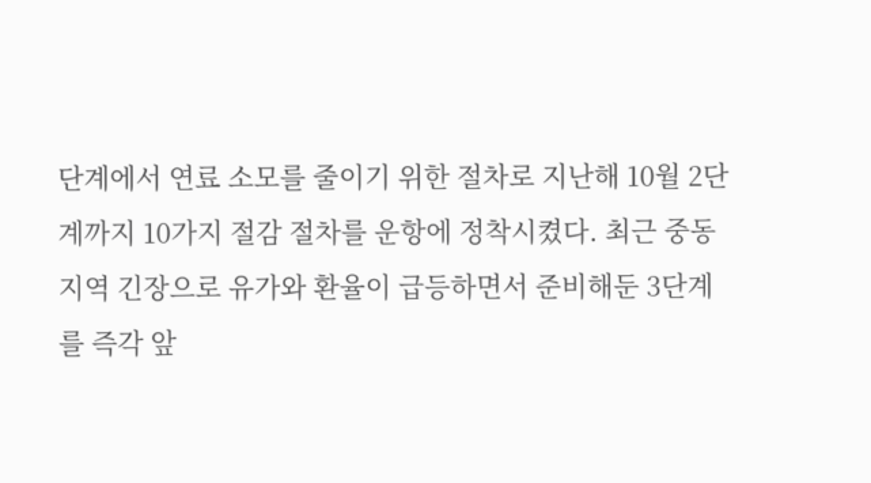단계에서 연료 소모를 줄이기 위한 절차로 지난해 10월 2단계까지 10가지 절감 절차를 운항에 정착시켰다. 최근 중동 지역 긴장으로 유가와 환율이 급등하면서 준비해둔 3단계를 즉각 앞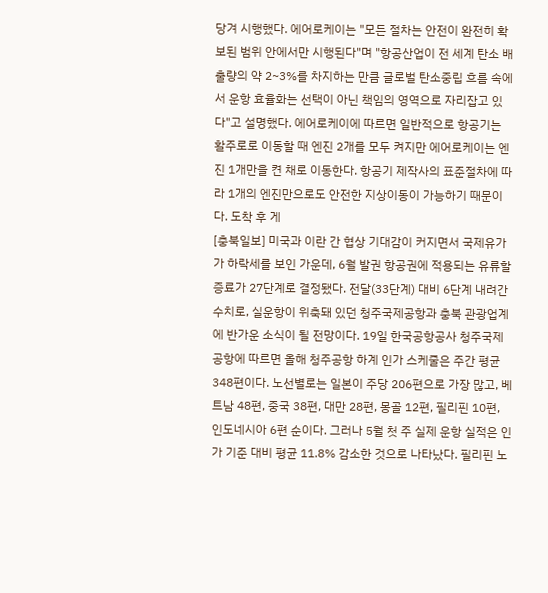당겨 시행했다. 에어로케이는 "모든 절차는 안전이 완전히 확보된 범위 안에서만 시행된다"며 "항공산업이 전 세계 탄소 배출량의 약 2~3%를 차지하는 만큼 글로벌 탄소중립 흐름 속에서 운항 효율화는 선택이 아닌 책임의 영역으로 자리잡고 있다"고 설명했다. 에어로케이에 따르면 일반적으로 항공기는 활주로로 이동할 때 엔진 2개를 모두 켜지만 에어로케이는 엔진 1개만을 켠 채로 이동한다. 항공기 제작사의 표준절차에 따라 1개의 엔진만으로도 안전한 지상이동이 가능하기 때문이다. 도착 후 게
[충북일보] 미국과 이란 간 협상 기대감이 커지면서 국제유가가 하락세를 보인 가운데, 6월 발권 항공권에 적용되는 유류할증료가 27단계로 결정됐다. 전달(33단계) 대비 6단계 내려간 수치로, 실운항이 위축돼 있던 청주국제공항과 충북 관광업계에 반가운 소식이 될 전망이다. 19일 한국공항공사 청주국제공항에 따르면 올해 청주공항 하계 인가 스케줄은 주간 평균 348편이다. 노선별로는 일본이 주당 206편으로 가장 많고, 베트남 48편, 중국 38편, 대만 28편, 몽골 12편, 필리핀 10편, 인도네시아 6편 순이다. 그러나 5월 첫 주 실제 운항 실적은 인가 기준 대비 평균 11.8% 감소한 것으로 나타났다. 필리핀 노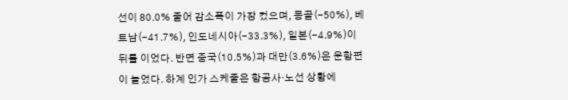선이 80.0% 줄어 감소폭이 가장 컸으며, 몽골(-50%), 베트남(-41.7%), 인도네시아(-33.3%), 일본(-4.9%)이 뒤를 이었다. 반면 중국(10.5%)과 대만(3.6%)은 운항편이 늘었다. 하계 인가 스케줄은 항공사·노선 상황에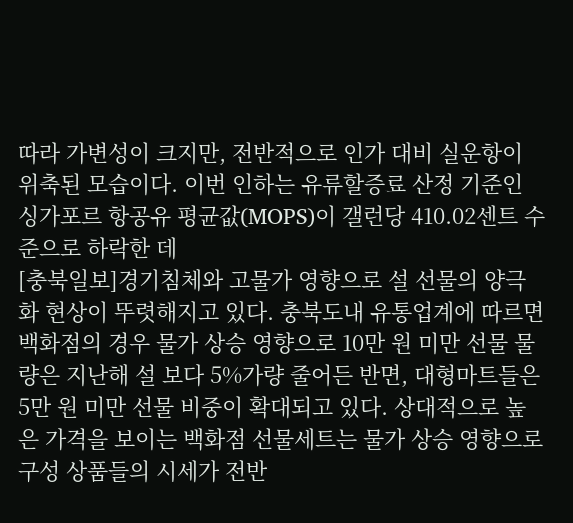따라 가변성이 크지만, 전반적으로 인가 대비 실운항이 위축된 모습이다. 이번 인하는 유류할증료 산정 기준인 싱가포르 항공유 평균값(MOPS)이 갤런당 410.02센트 수준으로 하락한 데
[충북일보]경기침체와 고물가 영향으로 설 선물의 양극화 현상이 뚜렷해지고 있다. 충북도내 유통업계에 따르면 백화점의 경우 물가 상승 영향으로 10만 원 미만 선물 물량은 지난해 설 보다 5%가량 줄어든 반면, 대형마트들은 5만 원 미만 선물 비중이 확대되고 있다. 상대적으로 높은 가격을 보이는 백화점 선물세트는 물가 상승 영향으로 구성 상품들의 시세가 전반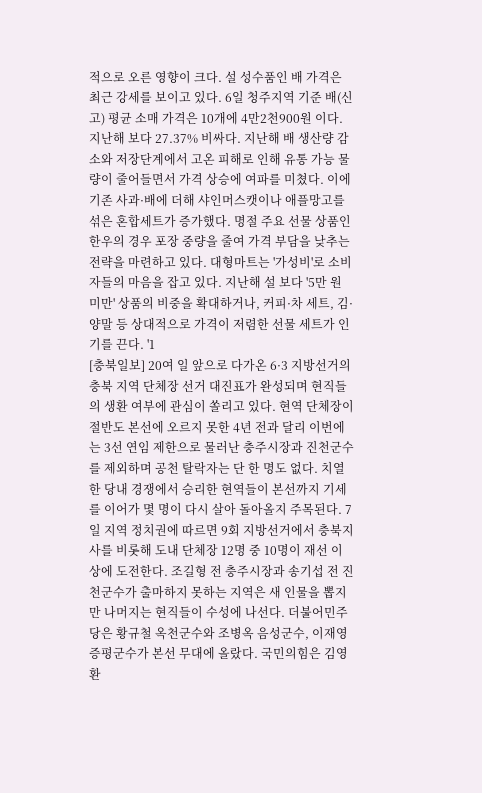적으로 오른 영향이 크다. 설 성수품인 배 가격은 최근 강세를 보이고 있다. 6일 청주지역 기준 배(신고) 평균 소매 가격은 10개에 4만2천900원 이다. 지난해 보다 27.37% 비싸다. 지난해 배 생산량 감소와 저장단계에서 고온 피해로 인해 유통 가능 물량이 줄어들면서 가격 상승에 여파를 미쳤다. 이에 기존 사과·배에 더해 샤인머스캣이나 애플망고를 섞은 혼합세트가 증가했다. 명절 주요 선물 상품인 한우의 경우 포장 중량을 줄여 가격 부담을 낮추는 전략을 마련하고 있다. 대형마트는 '가성비'로 소비자들의 마음을 잡고 있다. 지난해 설 보다 '5만 원 미만' 상품의 비중을 확대하거나, 커피·차 세트, 김·양말 등 상대적으로 가격이 저렴한 선물 세트가 인기를 끈다. '1
[충북일보] 20여 일 앞으로 다가온 6·3 지방선거의 충북 지역 단체장 선거 대진표가 완성되며 현직들의 생환 여부에 관심이 쏠리고 있다. 현역 단체장이 절반도 본선에 오르지 못한 4년 전과 달리 이번에는 3선 연임 제한으로 물러난 충주시장과 진천군수를 제외하며 공천 탈락자는 단 한 명도 없다. 치열한 당내 경쟁에서 승리한 현역들이 본선까지 기세를 이어가 몇 명이 다시 살아 돌아올지 주목된다. 7일 지역 정치권에 따르면 9회 지방선거에서 충북지사를 비롯해 도내 단체장 12명 중 10명이 재선 이상에 도전한다. 조길형 전 충주시장과 송기섭 전 진천군수가 출마하지 못하는 지역은 새 인물을 뽑지만 나머지는 현직들이 수성에 나선다. 더불어민주당은 황규철 옥천군수와 조병옥 음성군수, 이재영 증평군수가 본선 무대에 올랐다. 국민의힘은 김영환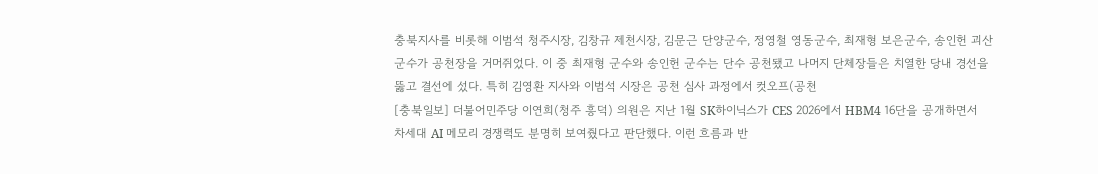충북지사를 비롯해 이범석 청주시장, 김창규 제천시장, 김문근 단양군수, 정영철 영동군수, 최재형 보은군수, 송인헌 괴산군수가 공천장을 거머쥐었다. 이 중 최재형 군수와 송인헌 군수는 단수 공천됐고 나머지 단체장들은 치열한 당내 경선을 뚫고 결선에 섰다. 특히 김영환 지사와 이범석 시장은 공천 심사 과정에서 컷오프(공천
[충북일보] 더불어민주당 이연희(청주 흥덕) 의원은 지난 1월 SK하이닉스가 CES 2026에서 HBM4 16단을 공개하면서 차세대 AI 메모리 경쟁력도 분명히 보여줬다고 판단했다. 이런 흐름과 반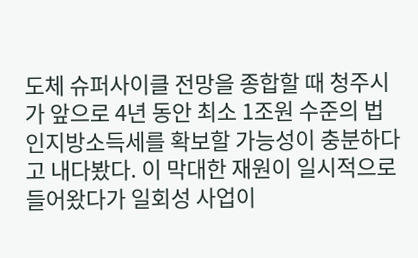도체 슈퍼사이클 전망을 종합할 때 청주시가 앞으로 4년 동안 최소 1조원 수준의 법인지방소득세를 확보할 가능성이 충분하다고 내다봤다. 이 막대한 재원이 일시적으로 들어왔다가 일회성 사업이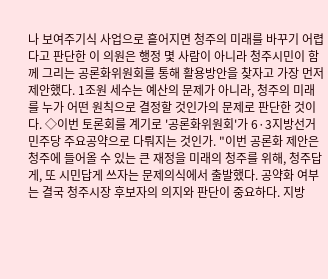나 보여주기식 사업으로 흩어지면 청주의 미래를 바꾸기 어렵다고 판단한 이 의원은 행정 몇 사람이 아니라 청주시민이 함께 그리는 공론화위원회를 통해 활용방안을 찾자고 가장 먼저 제안했다. 1조원 세수는 예산의 문제가 아니라, 청주의 미래를 누가 어떤 원칙으로 결정할 것인가의 문제로 판단한 것이다. ◇이번 토론회를 계기로 '공론화위원회'가 6·3지방선거 민주당 주요공약으로 다뤄지는 것인가. "이번 공론화 제안은 청주에 들어올 수 있는 큰 재정을 미래의 청주를 위해, 청주답게, 또 시민답게 쓰자는 문제의식에서 출발했다. 공약화 여부는 결국 청주시장 후보자의 의지와 판단이 중요하다. 지방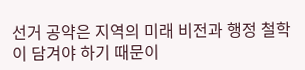선거 공약은 지역의 미래 비전과 행정 철학이 담겨야 하기 때문이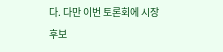다. 다만 이번 토론회에 시장 후보